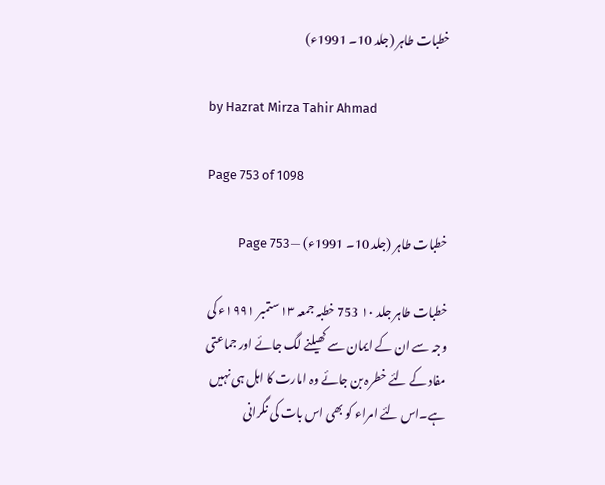خطبات طاہر (جلد 10۔ 1991ء)

by Hazrat Mirza Tahir Ahmad

Page 753 of 1098

خطبات طاہر (جلد 10۔ 1991ء) — Page 753

خطبات طاہر جلد ۱۰ 753 خطبہ جمعہ ۱۳ ستمبر ۱۹۹۱ء کی وجہ سے ان کے ایمان سے کھیلنے لگ جائے اور جماعتی مفاد کے لئے خطرہ بن جائے وہ امارت کا اہل ہی نہیں ہے۔اس لئے امراء کو بھی اس بات کی نگرانی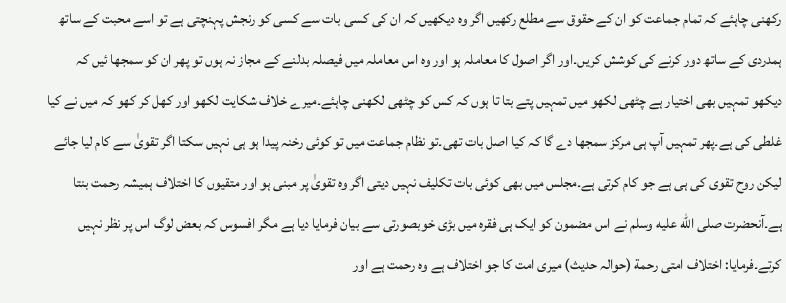رکھنی چاہئے کہ تمام جماعت کو ان کے حقوق سے مطلع رکھیں اگر وہ دیکھیں کہ ان کی کسی بات سے کسی کو رنجش پہنچتی ہے تو اسے محبت کے ساتھ ہمدردی کے ساتھ دور کرنے کی کوشش کریں۔اور اگر اصول کا معاملہ ہو اور وہ اس معاملہ میں فیصلہ بدلنے کے مجاز نہ ہوں تو پھر ان کو سمجھا ئیں کہ دیکھو تمہیں بھی اختیار ہے چٹھی لکھو میں تمہیں پتے بتا تا ہوں کہ کس کو چٹھی لکھنی چاہئے۔میرے خلاف شکایت لکھو اور کھل کر کھو کہ میں نے کیا غلطی کی ہے۔پھر تمہیں آپ ہی مرکز سمجھا دے گا کہ کیا اصل بات تھی۔تو نظام جماعت میں تو کوئی رخنہ پیدا ہو ہی نہیں سکتا اگر تقویٰ سے کام لیا جائے لیکن روح تقوی کی ہی ہے جو کام کرتی ہے۔مجلس میں بھی کوئی بات تکلیف نہیں دیتی اگر وہ تقویٰ پر مبنی ہو اور متقیوں کا اختلاف ہمیشہ رحمت بنتا ہے۔آنحضرت صلى الله عليه وسلم نے اس مضمون کو ایک ہی فقرہ میں بڑی خوبصورتی سے بیان فرمایا دیا ہے مگر افسوس کہ بعض لوگ اس پر نظر نہیں کرتے۔فرمایا: اختلاف امتی رحمة (حوالہ حدیث) میری امت کا جو اختلاف ہے وہ رحمت ہے اور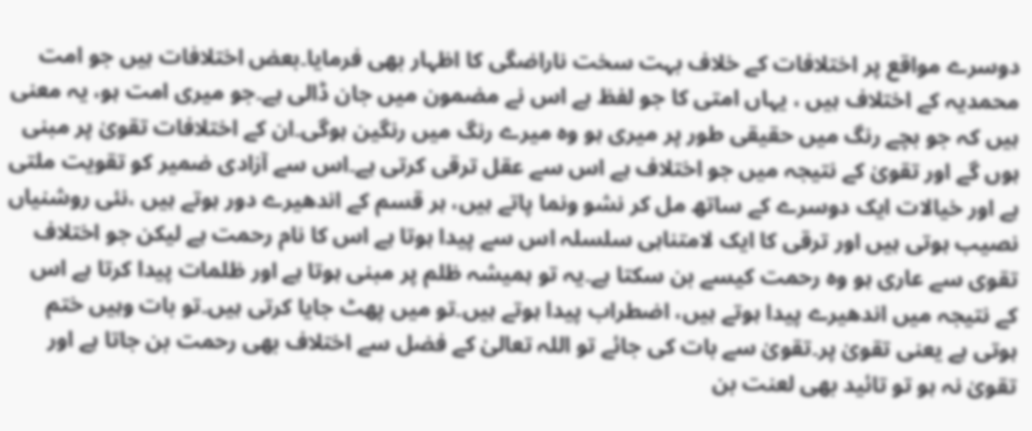دوسرے مواقع پر اختلافات کے خلاف بہت سخت ناراضگی کا اظہار بھی فرمایا۔بعض اختلافات ہیں جو امت محمدیہ کے اختلاف ہیں ، یہاں امتی کا جو لفظ ہے اس نے مضمون میں جان ڈالی ہے۔جو میری امت ہو، یہ معنی ہیں کہ جو بچے رنگ میں حقیقی طور پر میری ہو وہ میرے رنگ میں رنگین ہوگی۔ان کے اختلافات تقویٰ پر مبنی ہوں گے اور تقویٰ کے نتیجہ میں جو اختلاف ہے اس سے عقل ترقی کرتی ہے۔اس سے آزادی ضمیر کو تقویت ملتی ہے اور خیالات ایک دوسرے کے ساتھ مل کر نشو ونما پاتے ہیں، ہر قسم کے اندھیرے دور ہوتے ہیں ،نئی روشنیاں نصیب ہوتی ہیں اور ترقی کا ایک لامتناہی سلسلہ اس سے پیدا ہوتا ہے اس کا نام رحمت ہے لیکن جو اختلاف تقوی سے عاری ہو وہ رحمت کیسے بن سکتا ہے۔یہ تو ہمیشہ ظلم پر مبنی ہوتا ہے اور ظلمات پیدا کرتا ہے اس کے نتیجہ میں اندھیرے پیدا ہوتے ہیں، اضطراب پیدا ہوتے ہیں۔تو میں پھٹ جایا کرتی ہیں۔تو بات وہیں ختم ہوتی ہے یعنی تقویٰ پر۔تقویٰ سے بات کی جائے تو اللہ تعالیٰ کے فضل سے اختلاف بھی رحمت بن جاتا ہے اور تقویٰ نہ ہو تو تائید بھی لعنت بن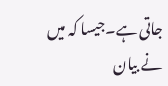جاتی ہے۔جیسا کہ میں نے بیان